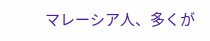マレーシア人、多くが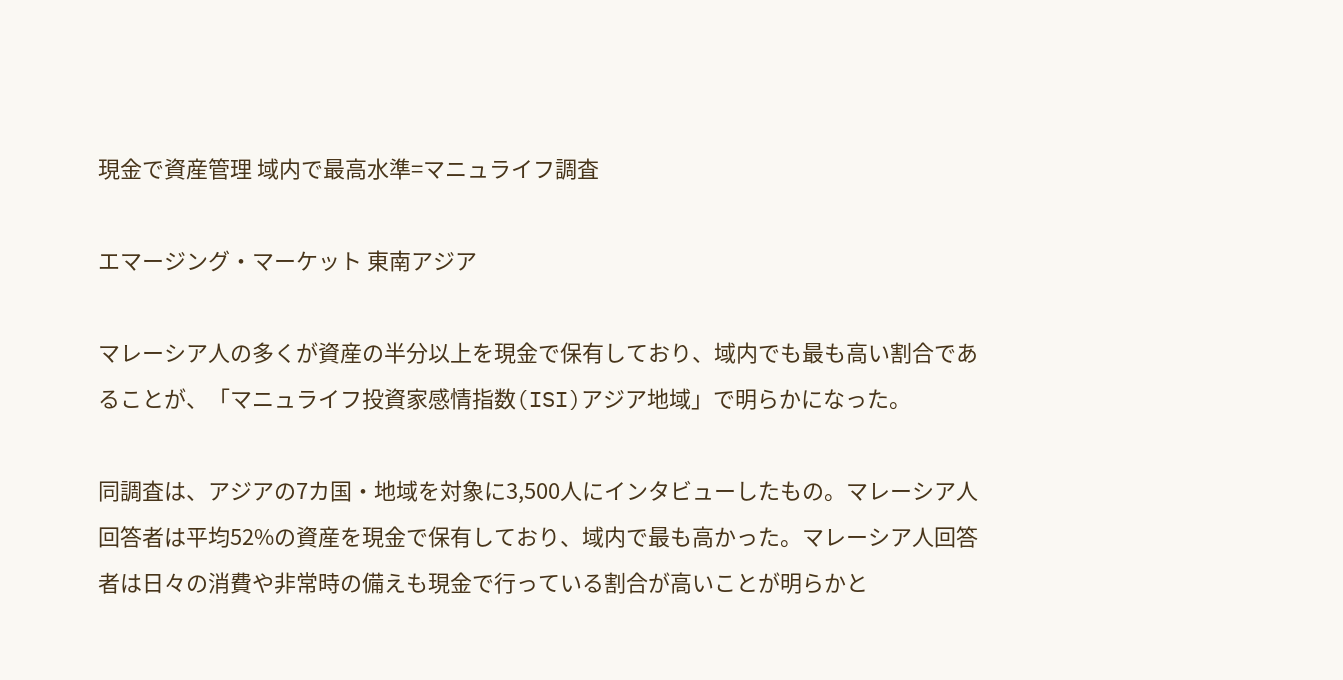現金で資産管理 域内で最高水準=マニュライフ調査

エマージング・マーケット 東南アジア

マレーシア人の多くが資産の半分以上を現金で保有しており、域内でも最も高い割合であることが、「マニュライフ投資家感情指数(ISI)アジア地域」で明らかになった。

同調査は、アジアの7カ国・地域を対象に3,500人にインタビューしたもの。マレーシア人回答者は平均52%の資産を現金で保有しており、域内で最も高かった。マレーシア人回答者は日々の消費や非常時の備えも現金で行っている割合が高いことが明らかと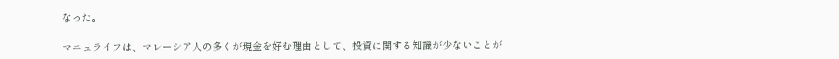なった。

マニュライフは、マレーシア人の多くが現金を好む理由として、投資に関する知識が少ないことが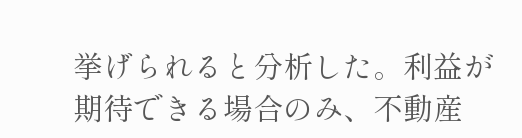挙げられると分析した。利益が期待できる場合のみ、不動産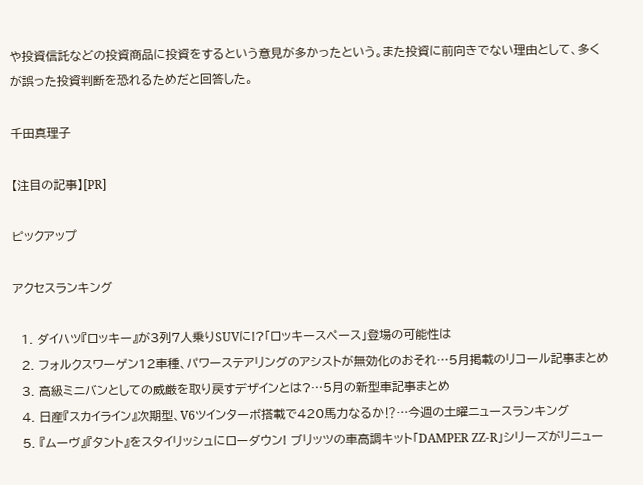や投資信託などの投資商品に投資をするという意見が多かったという。また投資に前向きでない理由として、多くが誤った投資判断を恐れるためだと回答した。

千田真理子

【注目の記事】[PR]

ピックアップ

アクセスランキング

  1. ダイハツ『ロッキー』が3列7人乗りSUVに!?「ロッキースペース」登場の可能性は
  2. フォルクスワーゲン12車種、パワーステアリングのアシストが無効化のおそれ…5月掲載のリコール記事まとめ
  3. 高級ミニバンとしての威厳を取り戻すデザインとは?…5月の新型車記事まとめ
  4. 日産『スカイライン』次期型、V6ツインターボ搭載で420馬力なるか⁉…今週の土曜ニュースランキング
  5. 『ムーヴ』『タント』をスタイリッシュにローダウン! ブリッツの車高調キット「DAMPER ZZ-R」シリーズがリニュー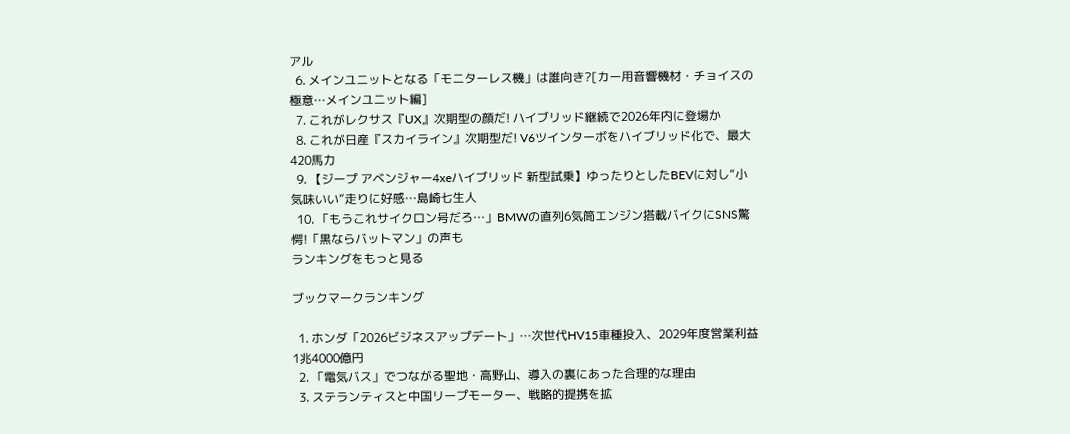アル
  6. メインユニットとなる「モニターレス機」は誰向き?[カー用音響機材・チョイスの極意…メインユニット編]
  7. これがレクサス『UX』次期型の顔だ! ハイブリッド継続で2026年内に登場か
  8. これが日産『スカイライン』次期型だ! V6ツインターボをハイブリッド化で、最大420馬力
  9. 【ジープ アベンジャー4xeハイブリッド 新型試乗】ゆったりとしたBEVに対し“小気味いい”走りに好感…島崎七生人
  10. 「もうこれサイクロン号だろ…」BMWの直列6気筒エンジン搭載バイクにSNS驚愕!「黒ならバットマン」の声も
ランキングをもっと見る

ブックマークランキング

  1. ホンダ「2026ビジネスアップデート」…次世代HV15車種投入、2029年度営業利益1兆4000億円
  2. 「電気バス」でつながる聖地・高野山、導入の裏にあった合理的な理由
  3. ステランティスと中国リープモーター、戦略的提携を拡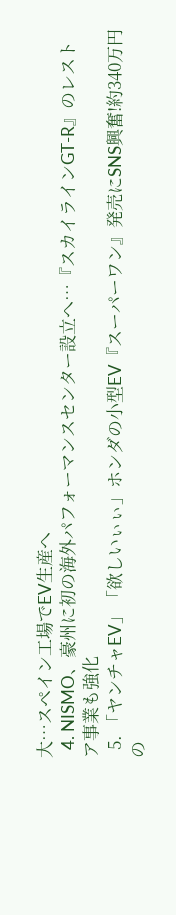大…スペイン工場でEV生産へ
  4. NISMO、豪州に初の海外パフォーマンスセンター設立へ…『スカイラインGT-R』のレストア事業も強化
  5. 「ヤンチャEV」「欲しいぃぃ」ホンダの小型EV『スーパーワン』発売にSNS興奮!約340万円の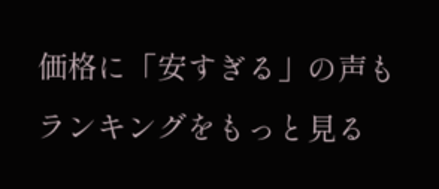価格に「安すぎる」の声も
ランキングをもっと見る